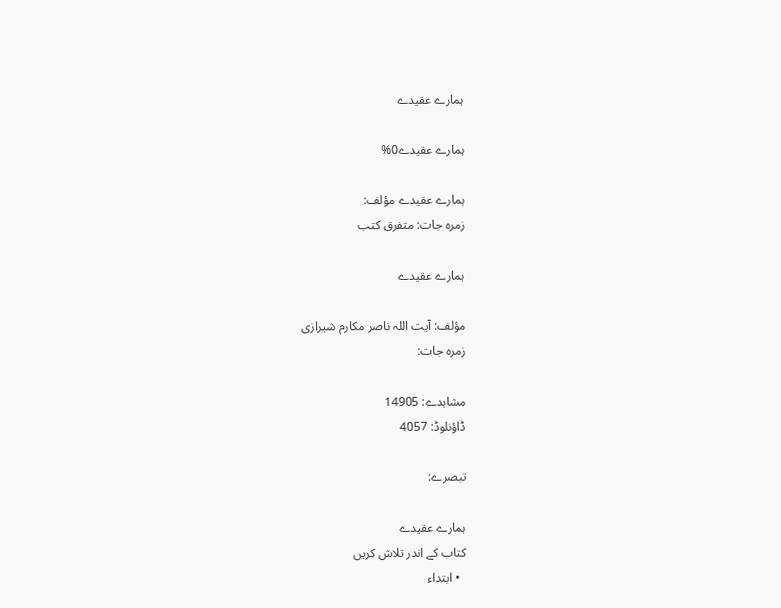ہمارے عقیدے

ہمارے عقیدے0%

ہمارے عقیدے مؤلف:
زمرہ جات: متفرق کتب

ہمارے عقیدے

مؤلف: آیت اللہ ناصر مکارم شیرازی
زمرہ جات:

مشاہدے: 14905
ڈاؤنلوڈ: 4057

تبصرے:

ہمارے عقیدے
کتاب کے اندر تلاش کریں
  • ابتداء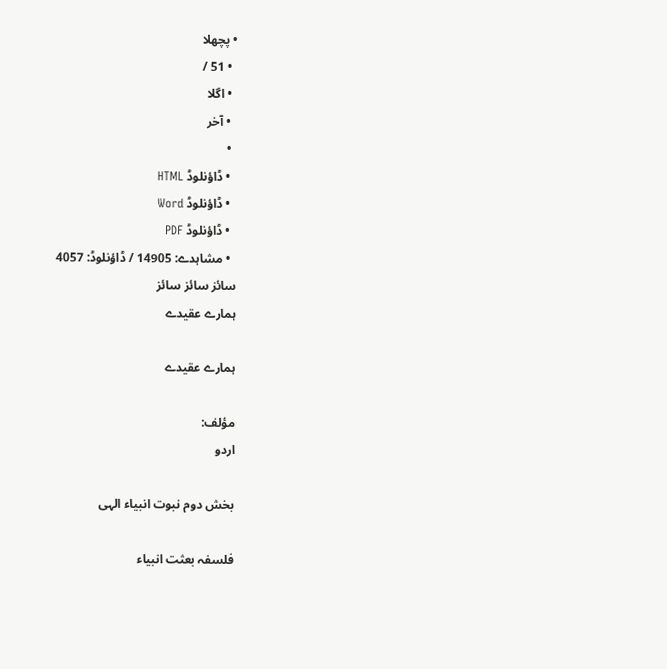• پچھلا
  • 51 /
  • اگلا
  • آخر
  •
  • ڈاؤنلوڈ HTML
  • ڈاؤنلوڈ Word
  • ڈاؤنلوڈ PDF
  • مشاہدے: 14905 / ڈاؤنلوڈ: 4057
سائز سائز سائز
ہمارے عقیدے

ہمارے عقیدے

مؤلف:
اردو

بخش دوم نبوت انبیاء الہی

فلسفہ بعثت انبیاء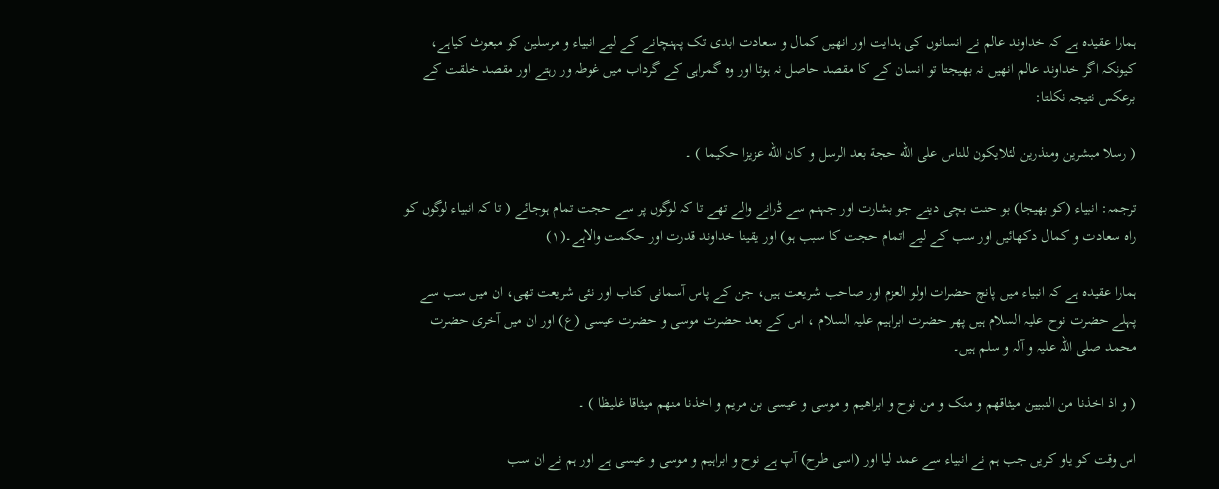ہمارا عقیدہ ہے کہ خداوند عالم نے انسانوں کی ہدایت اور انھیں کمال و سعادت ابدی تک پہنچانے کے لیے انبیاء و مرسلین کو مبعوث کیاہے، کیونکہ اگر خداوند عالم انھیں نہ بھیجتا تو انسان کے کا مقصد حاصل نہ ہوتا اور وہ گمراہی کے گرداب میں غوطہ ور رہتے اور مقصد خلقت کے برعکس نتیجہ نکلتا:

( رسلا مبشرین ومنذرین لئلایکون للناس علی الله حجة بعد الرسل و کان الله عزیزا حکیما ) ۔

ترجمہ: انبیاء (کو بھیجا) بو حنت بچی دینے جو بشارت اور جہنم سے ڈرانے والے تھے تا کہ لوگوں پر سے حجت تمام ہوجائے ( تا کہ انبیاء لوگوں کو راہ سعادت و کمال دکھائیں اور سب کے لیے اتمام حجت کا سبب ہو) اور یقینا خداوند قدرت اور حکمت والاہے۔(۱)

ہمارا عقیدہ ہے کہ انبیاء میں پانچ حضرات اولو العزم اور صاحب شریعت ہیں، جن کے پاس آسمانی کتاب اور نئی شریعت تھی، ان میں سب سے پہلے حضرت نوح علیہ السلام ہیں پھر حضرت ابراہیم علیہ السلام ، اس کے بعد حضرت موسی و حضرت عیسی (ع) اور ان میں آخری حضرت محمد صلی اللہ علیہ و آلہ و سلم ہیں۔

( و اذ اخذنا من النبیین میثاقهم و منک و من نوح و ابراهیم و موسی و عیسی بن مریم و اخذنا منهم میثاقا غلیظا ) ۔

اس وقت کو یاو کریں جب ہم نے انبیاء سے عمد لیا اور (اسی طرح) آپ ہے نوح و ابراہیم و موسی و عیسی ہے اور ہم نے ان سب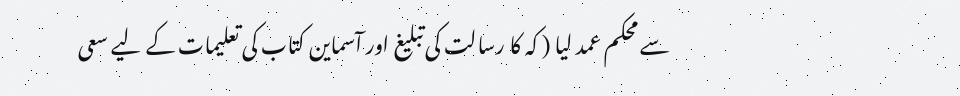سے محکم عمد لیا ( کہ کا رسالت کی تبلیغ اور آسماین کتاب کی تعلیمات کے لیے سعی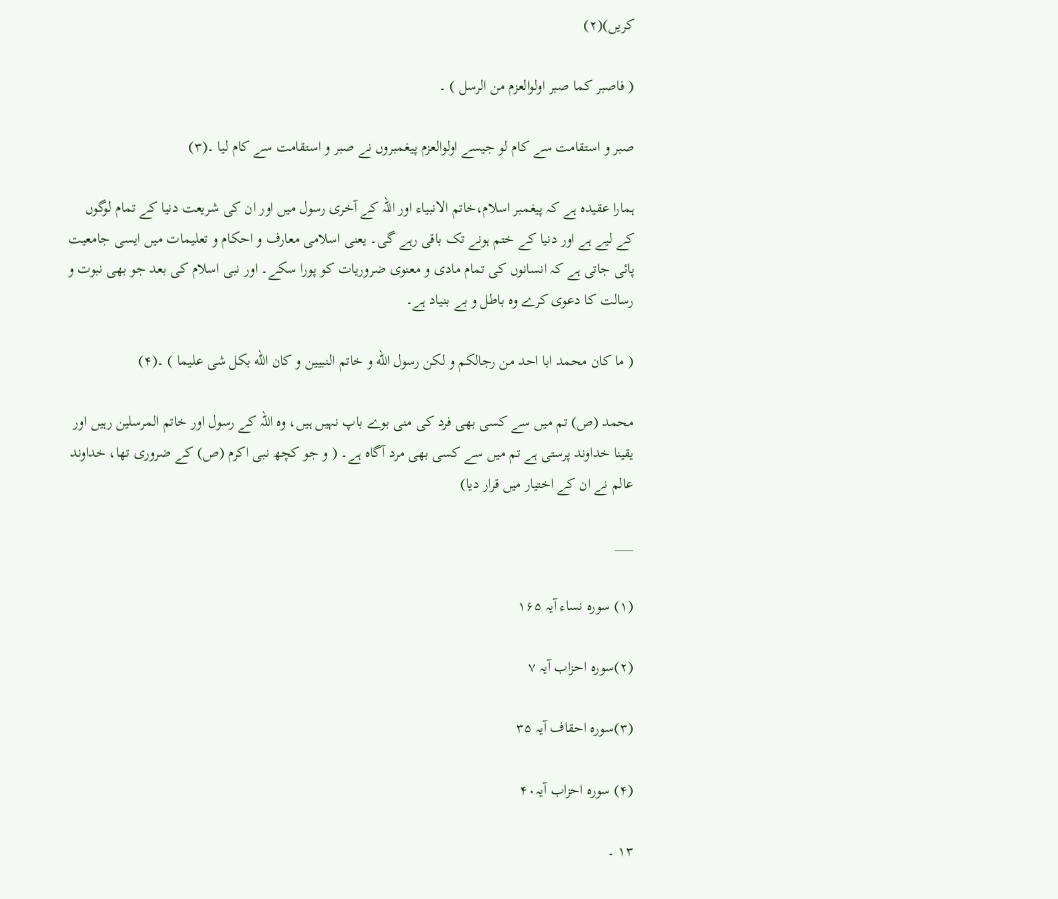کریں)(۲)

( فاصبر کما صبر اولوالعزم من الرسل ) ۔

صبر و استقامت سے کام لو جیسے اولوالعزم پیغمبروں نے صبر و استقامت سے کام لیا ۔(۳)

ہمارا عقیدہ ہے کہ پیغمبر اسلام،خاتم الانبیاء اور اللہ کے آخری رسول میں اور ان کی شریعت دنیا کے تمام لوگوں کے لیے ہے اور دنیا کے ختم ہونے تک باقی رہے گی۔ یعنی اسلامی معارف و احکام و تعلیمات میں ایسی جامعیت پائی جاتی ہے کہ انسانوں کی تمام مادی و معنوی ضروریات کو پورا سکے۔ اور نبی اسلام کی بعد جو بھی نبوت و رسالت کا دعوی کرے وہ باطل و بے بنیاد ہے۔

( ما کان محمد ابا احد من رجالکم و لکن رسول الله و خاتم النبیین و کان الله بکل شی علیما ) ۔(۴)

محمد (ص) تم میں سے کسی بھی فرد کی منی بوے باپ نہیں ہیں، وہ اللہ کے رسول اور خاتم المرسلین رہیں اور یقینا خداوند پرستی ہے تم میں سے کسی بھی مرد آگاہ ہے۔ ( و جو کچھ نبی اکرم (ص) کے ضروری تھا، خداوند عالم نے ان کے اختیار میں قرار دیا)

___

(۱) سورہ نساء آیہ ۱۶۵

(۲)سورہ احزاب آیہ ۷

(۳)سورہ احقاف آیہ ۳۵

(۴) سورہ احزاب آیہ۴۰

۱۳ ۔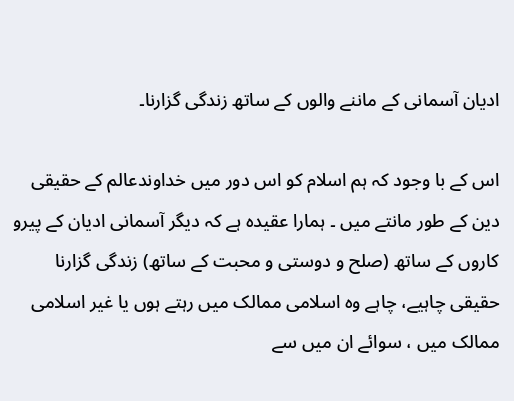ادیان آسمانی کے ماننے والوں کے ساتھ زندگی گزارنا۔

اس کے با وجود کہ ہم اسلام کو اس دور میں خداوندعالم کے حقیقی دین کے طور مانتے میں ۔ ہمارا عقیدہ ہے کہ دیگر آسمانی ادیان کے پیرو کاروں کے ساتھ (صلح و دوستی و محبت کے ساتھ) زندگی گزارنا حقیقی چاہیے، چاہے وہ اسلامی ممالک میں رہتے ہوں یا غیر اسلامی ممالک میں ، سوائے ان میں سے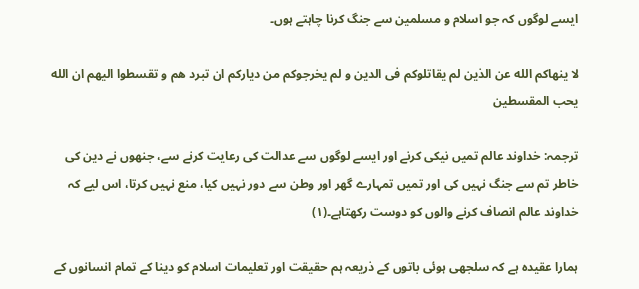ایسے لوگوں کہ جو اسلام و مسلمین سے جنگ کرنا چاہتے ہوں۔

لا ینهاکم الله عن الذین لم یقاتلوکم فی الدین و لم یخرجوکم من دیارکم ان تبرد هم و تقسطوا الیهم ان الله یحب المقسطین

ترجمہ: خداوند عالم تمیں نیکی کرنے اور ایسے لوگوں سے عدالت کی رعایت کرنے سے، جنھوں نے دین کی خاطر تم سے جنگ نہیں کی اور تمیں تمہارے گھر اور وطن سے دور نہیں کیا، منع نہیں کرتا، اس لیے کہ خداوند عالم انصاف کرنے والوں کو دوست رکھتاہے۔(۱)

ہمارا عقیدہ ہے کہ سلجھی ہوئی باتوں کے ذریعہ ہم حقیقت اور تعلیمات اسلام کو دینا کے تمام انسانوں کے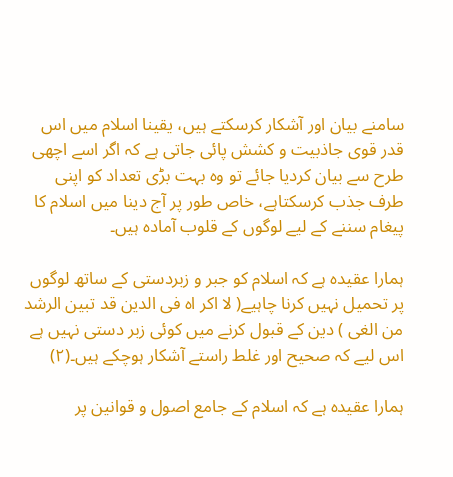سامنے بیان اور آشکار کرسکتے ہیں، یقینا اسلام میں اس قدر قوی جاذبیت و کشش پائی جاتی ہے کہ اگر اسے اچھی طرح سے بیان کردیا جائے تو وہ بہت بڑی تعداد کو اپنی طرف جذب کرسکتاہے، خاص طور پر آج دینا میں اسلام کا پیغام سننے کے لیے لوگوں کے قلوب آمادہ ہیں۔

ہمارا عقیدہ ہے کہ اسلام کو جبر و زبردستی کے ساتھ لوگوں پر تحمیل نہیں کرنا چاہیے( لا اکر اه فی الدین قد تبین الرشد من الغی ) دین کے قبول کرنے میں کوئی زبر دستی نہیں ہے اس لیے کہ صحیح اور غلط راستے آشکار ہوچکے ہیں۔(۲)

ہمارا عقیدہ ہے کہ اسلام کے جامع اصول و قوانین پر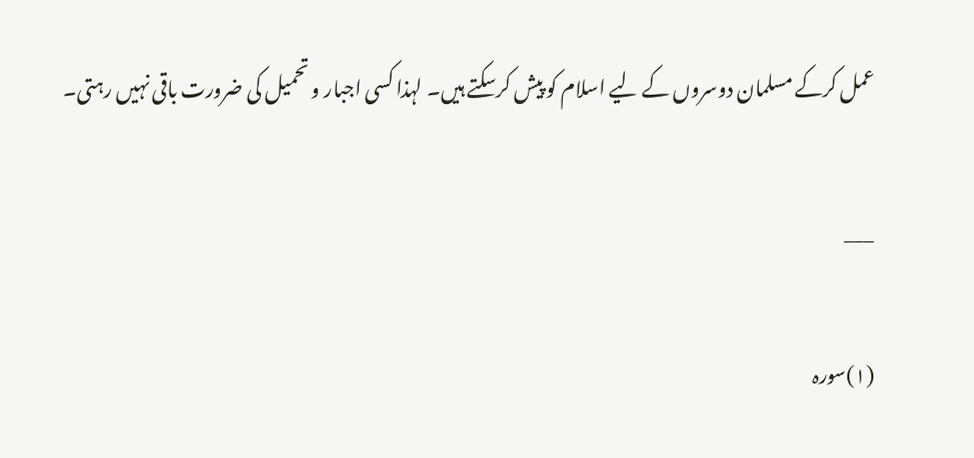عمل کرکے مسلمان دوسروں کے لیے اسلام کو پیش کرسکتے ہیں۔ لہذا کسی اجبار و تحمیل کی ضرورت باقی نہیں رہتی۔

___

(۱)سورہ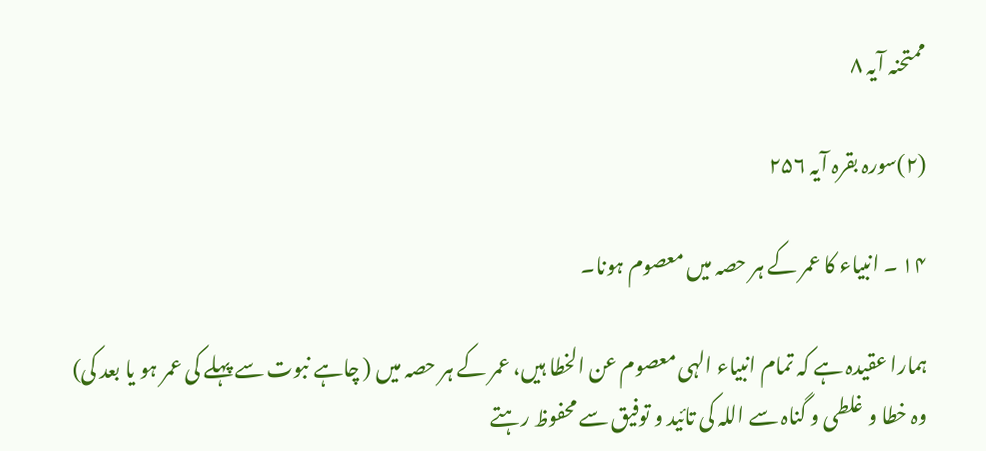ممتحنہ آیہ ۸

(۲)سورہ بقرہ آیہ ۲۵۶

۱۴ ۔ انبیاء کا عمر کے ہر حصہ میں معصوم ہونا۔

ہمارا عقیدہ ہے کہ تمام انبیاء الہی معصوم عن الخطا ہیں، عمر کے ہر حصہ میں ( چاہے نبوت سے پہلے کی عمر ہو یا بعد کی) وہ خطا و غلطی و گناہ سے اللہ کی تائید و توفیق سے محفوظ رہتے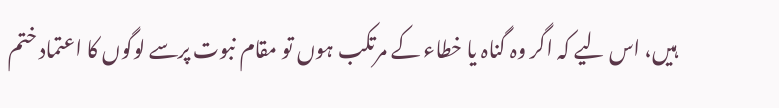ہیں، اس لیے کہ اگر وہ گناہ یا خطاء کے مرتکب ہوں تو مقام نبوت پرسے لوگوں کا اعتماد ختم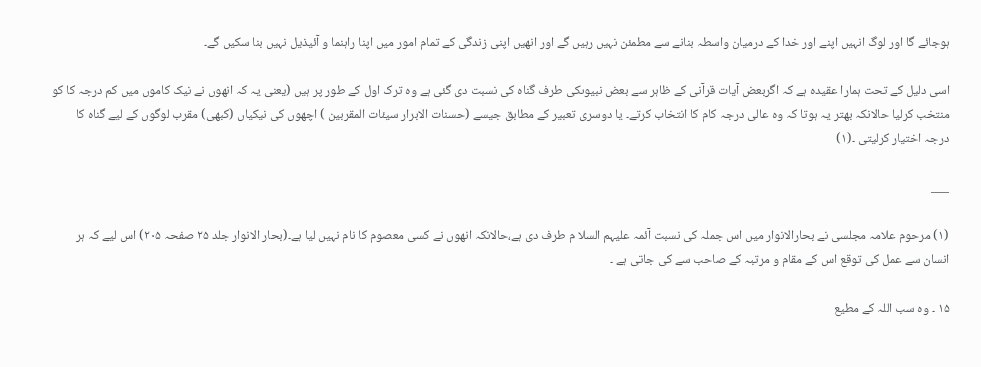ہوجائے گا اور لوگ انہیں اپنے اور خدا کے درمیان واسطہ بنانے سے مطمئن نہیں رہیں گے اور انھیں اپنی زندگی کے تمام امور میں اپنا راہنما و آئیذیل نہیں بنا سکیں گے۔

اسی دلیل کے تحت ہمارا عقیدہ ہے کہ اگربعض آیات قرآنی کے ظاہر سے بعض نبیوںکی طرف گناہ کی نسبت دی گئی ہے وہ ترک اول کے طور پر ہیں (یعنی یہ کہ انھوں نے نیک کاموں میں کم درجہ کا کو منتخب کرلیا حالانکہ بھتر یہ ہوتا کہ وہ عالی درجہ کام کا انتخاب کرتے۔ یا دوسری تعبیر کے مطابق جیسے (حسنات الابرار سیئات المقربین ) اچھوں کی نیکیاں (کبھی) مقرب لوگوں کے لیے گناہ کا درجہ اختیار کرلیتی ۔(۱)

___

(۱) مرحوم علامہ مجلسی نے بحارالانوار میں اس جملہ کی نسبت آئمہ علیہم السلا م طرف دی ہے،حالانکہ انھوں نے کسی معصوم کا نام نہیں لیا ہے۔(بحار الانوار جلد ۲۵ صفحہ ۲۰۵) اس لیے کہ ہر انسان سے عمل کی توقع اس کے مقام و مرتبہ کے صاحب سے کی جاتی ہے ۔

۱۵ ۔ وہ سب اللہ کے مطیع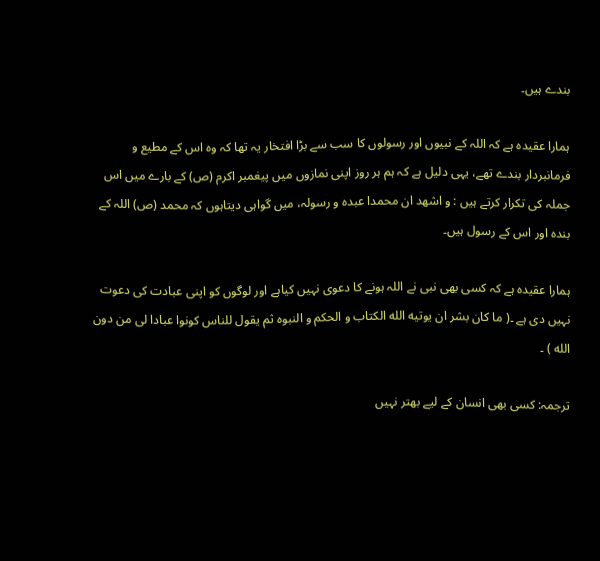بندے ہیں۔

ہمارا عقیدہ ہے کہ اللہ کے نبیوں اور رسولوں کا سب سے بڑا افتخار یہ تھا کہ وہ اس کے مطیع و فرمانبردار بندے تھے، یہی دلیل ہے کہ ہم ہر روز اپنی نمازوں میں پیغمبر اکرم (ص) کے بارے میں اس جملہ کی تکرار کرتے ہیں : و اشھد ان محمدا عبدہ و رسولہ، میں گواہی دیتاہوں کہ محمد (ص) اللہ کے بندہ اور اس کے رسول ہیں۔

ہمارا عقیدہ ہے کہ کسی بھی نبی نے اللہ ہونے کا دعوی نہیں کیاہے اور لوگوں کو اپنی عبادت کی دعوت نہیں دی ہے ۔( ما کان بشر ان یوتیه الله الکتاب و الحکم و النبوه ثم یقول للناس کونوا عبادا لی من دون الله ) ۔

ترجمہ: کسی بھی انسان کے لیے بھتر نہیں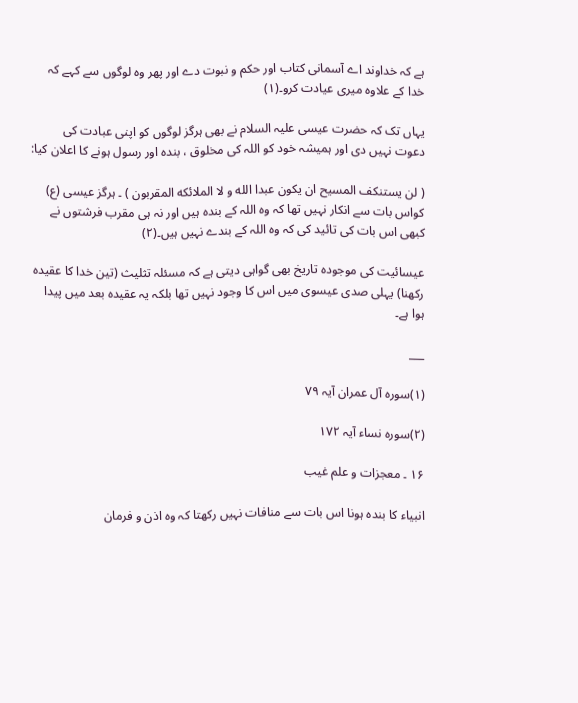ہے کہ خداوند اے آسمانی کتاب اور حکم و نبوت دے اور پھر وہ لوگوں سے کہے کہ خدا کے علاوہ میری عیادت کرو۔(۱)

یہاں تک کہ حضرت عیسی علیہ السلام نے بھی ہرگز لوگوں کو اپنی عبادت کی دعوت نہیں دی اور ہمیشہ خود کو اللہ کی مخلوق ، بندہ اور رسول ہونے کا اعلان کیا:

( لن یستنکف المسیح ان یکون عبدا الله و لا الملائکه المقربون ) ۔ ہرگز عیسی (ع) کواس بات سے انکار نہیں تھا کہ وہ اللہ کے بندہ ہیں اور نہ ہی مقرب فرشتوں نے کبھی اس بات کی تائید کی کہ وہ اللہ کے بندے نہیں ہیں۔(۲)

عیسائیت کی موجودہ تاریخ بھی گواہی دیتی ہے کہ مسئلہ تثلیث (تین خدا کا عقیدہ رکھنا) یہلی صدی عیسوی میں اس کا وجود نہیں تھا بلکہ یہ عقیدہ بعد میں پیدا ہوا ہے۔

___

(۱)سورہ آل عمران آیہ ۷۹

(۲)سورہ نساء آیہ ۱۷۲

۱۶ ۔ معجزات و علم غیب

انبیاء کا بندہ ہونا اس بات سے منافات نہیں رکھتا کہ وہ اذن و فرمان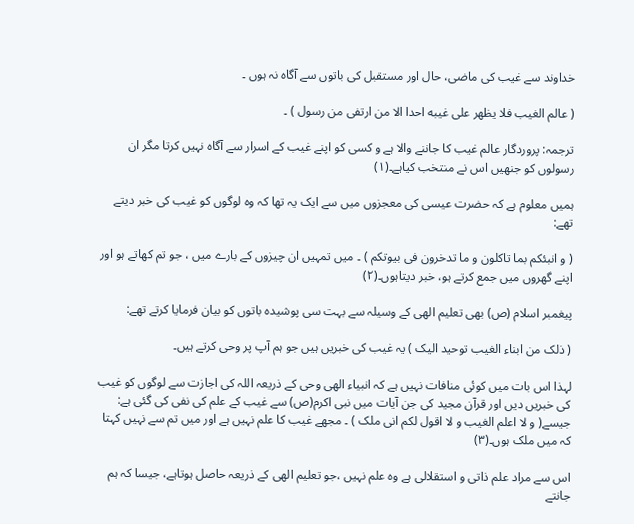خداوند سے غیب کی ماضی، حال اور مستقبل کی باتوں سے آگاہ نہ ہوں ۔

( عالم الغیب فلا یظهر علی غیبه احدا الا من ارتفی من رسول ) ۔

ترجمہ: پروردگار عالم غیب کا جاننے والا ہے و کسی کو اپنے غیب کے اسرار سے آگاہ نہیں کرتا مگر ان رسولوں کو جنھیں اس نے منتخب کیاہے۔(۱)

ہمیں معلوم ہے کہ حضرت عیسی کی معجزوں میں سے ایک یہ تھا کہ وہ لوگوں کو غیب کی خبر دیتے تھے:

( و انبئکم بما تاکلون و ما تدخرون فی بیوتکم ) ۔ میں تمہیں ان چیزوں کے بارے میں ، جو تم کھاتے ہو اور اپنے گھروں میں جمع کرتے ہو، خبر دیتاہوں۔(۲)

پیغمبر اسلام (ص) بھی تعلیم الھی کے وسیلہ سے بہت سی پوشیدہ باتوں کو بیان فرمایا کرتے تھے:

( ذلک من ابناء الغیب توحید الیک ) یہ غیب کی خبریں ہیں جو ہم آپ پر وحی کرتے ہیں۔

لہذا اس بات میں کوئی منافات نہیں ہے کہ انبیاء الھی وحی کے ذریعہ اللہ کی اجازت سے لوگوں کو غیب کی خبریں دیں اور قرآن مجید کی جن آیات میں نبی اکرم(ص) سے غیب کے علم کی نفی کی گئی ہے: جیسے( و لا اعلم الغیب و لا اقول لکم انی ملک ) ۔ مجھے غیب کا علم نہیں ہے اور میں تم سے نہیں کہتا کہ میں ملک ہوں۔(۳)

اس سے مراد علم ذاتی و استقلالی ہے وہ علم نہیں ،جو تعلیم الھی کے ذریعہ حاصل ہوتاہے، جیسا کہ ہم جانتے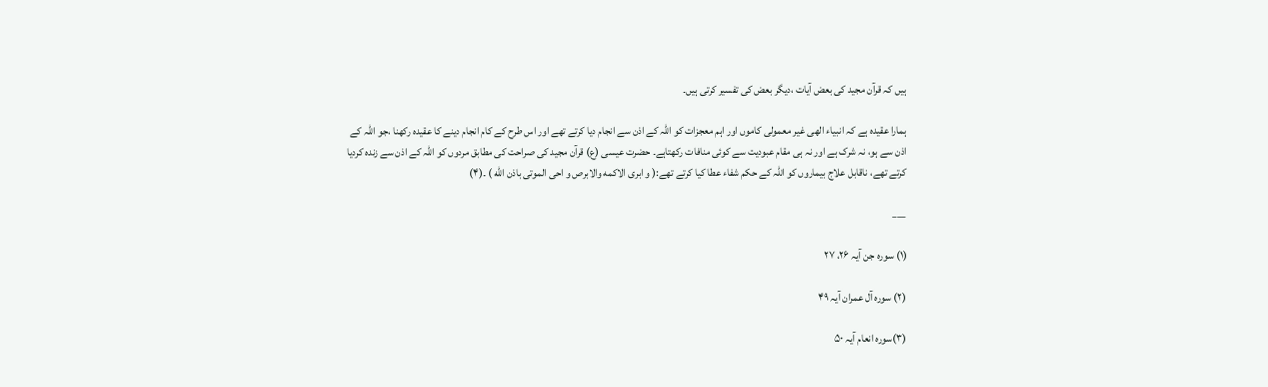ہیں کہ قرآن مجید کی بعض آیات ،دیگر بعض کی تفسیر کرتی ہیں۔

ہمارا عقیدہ ہے کہ انبیاء الھی غیر معمولی کاموں اور اہم معجزات کو اللہ کے اذن سے انجام دیا کرتے تھے اور اس طرح کے کام انجام دینے کا عقیدہ رکھنا ،جو اللہ کے اذن سے ہو، نہ شرک ہے اور نہ ہی مقام عبودیت سے کوئی منافات رکھتاہے۔ حضرت عیسی (ع) قرآن مجید کی صراحت کی مطابق مردوں کو اللہ کے اذن سے زندہ کردیا کرتے تھے، ناقابل علاج بیماروں کو اللہ کے حکم شفاء عطا کیا کرتے تھے:( و ابری الاکمه والابرص و احی الموتی باذن الله ) ۔(۴)

___

(۱) سورہ جن آیہ ۲۶، ۲۷

(۲) سورہ آل عمران آیہ ۴۹

(۳)سورہ انعام آیہ ۵۰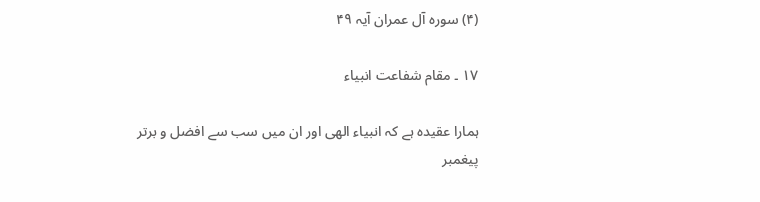(۴) سورہ آل عمران آیہ ۴۹

۱۷ ۔ مقام شفاعت انبیاء

ہمارا عقیدہ ہے کہ انبیاء الھی اور ان میں سب سے افضل و برتر پیغمبر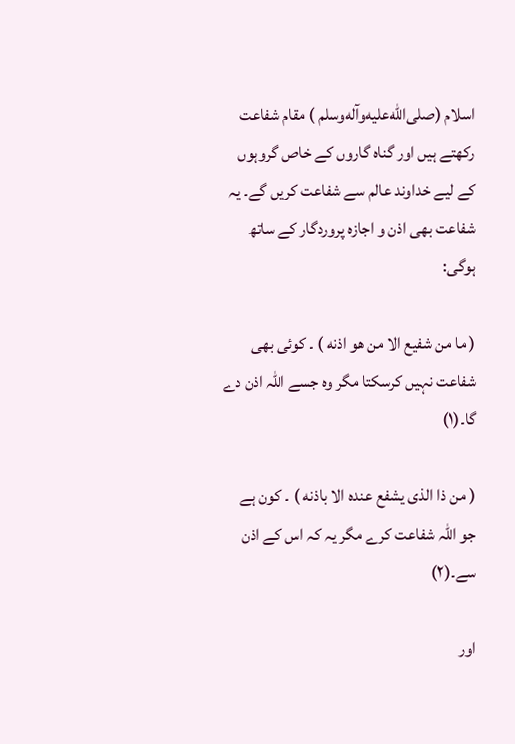اسلام (صلى‌الله‌عليه‌وآله‌وسلم ) مقام شفاعت رکھتے ہیں اور گناہ گاروں کے خاص گروہوں کے لیے خداوند عالم سے شفاعت کریں گے۔ یہ شفاعت بھی اذن و اجازہ پروردگار کے ساتھ ہوگی:

( ما من شفیع الا من هو اذنه ) ۔ کوئی بھی شفاعت نہیں کرسکتا مگر وہ جسے اللہ اذن دے گا۔(۱)

( من ذا الذی یشفع عنده الا باذنه ) ۔ کون ہے جو اللہ شفاعت کرے مگر یہ کہ اس کے اذن سے۔(۲)

اور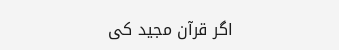اگر قرآن مجید کی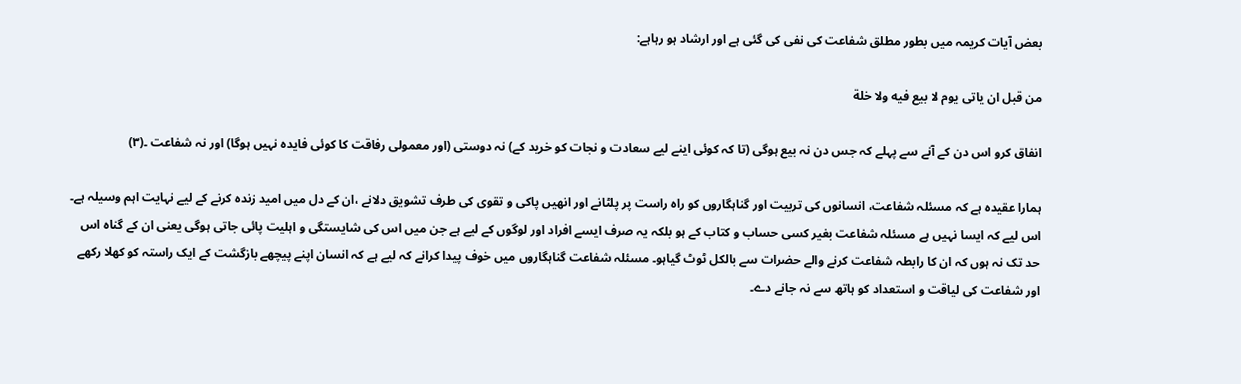بعض آیات کریمہ میں بطور مطلق شفاعت کی نفی کی گئی ہے اور ارشاد ہو رہاہے:

من قبل ان یاتی یوم لا بیع فیه ولا خلة

انفاق کرو اس دن کے آنے سے پہلے کہ جس دن نہ بیع ہوگی (تا کہ کوئی اینے لیے سعادت و نجات کو خرید کے) نہ دوستی (اور معمولی رفاقت کا کوئی فایدہ نہیں ہوگا) اور نہ شفاعت ۔(۳)

ہمارا عقیدہ ہے کہ مسئلہ شفاعت، انسانوں کی تربیت اور گناہگاروں کو راہ راست پر پلٹانے اور انھیں پاکی و تقوی کی طرف تشویق دلانے ،ان کے دل میں امید زندہ کرنے کے لیے نہایت اہم وسیلہ ہے۔ اس لیے کہ ایسا نہیں ہے مسئلہ شفاعت بغیر کسی حساب و کتاب کے ہو بلکہ یہ صرف ایسے افراد اور لوگوں کے لیے ہے جن میں اس کی شایستگی و اہلیت پائی جاتی ہوگی یعنی ان کے گناہ اس حد تک نہ ہوں کہ ان کا رابطہ شفاعت کرنے والے حضرات سے بالکل ٹوٹ گیاہو۔ مسئلہ شفاعت گناہگاروں میں خوف پیدا کرانے کہ لیے ہے کہ انسان اپنے پیچھے بازگشت کے ایک راستہ کو کھلا رکھے اور شفاعت کی لیاقت و استعداد کو ہاتھ سے نہ جانے دے۔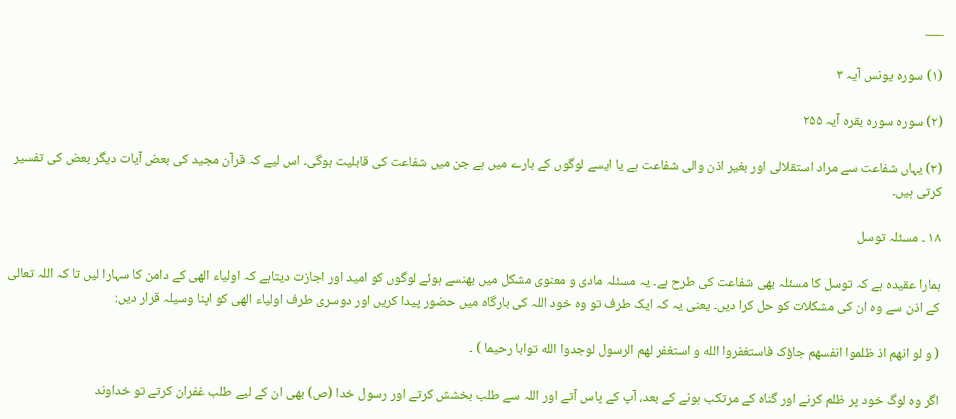___

(۱) سورہ یونس آیہ ۳

(۲) سورہ سورہ بقرہ آیہ ۲۵۵

(۳) یہاں شفاعت سے مراد استقلالی اور بغیر اذن والی شفاعت ہے یا ایسے لوگوں کے بارے میں ہے جن میں شفاعت کی قابلیت ہوگی۔ اس لیے کہ قرآن مجید کی بعض آیات دیگر بعض کی تفسیر کرتی ہیں۔

۱۸ ۔ مسئلہ توسل

ہمارا عقیدہ ہے کہ توسل کا مسئلہ بھی شفاعت کی طرح ہے۔ یہ مسئلہ مادی و معنوی مشکل میں بھنسے ہوئے لوگوں کو امید اور اجازت دیتاہے کہ اولیاء الھی کے دامن کا سہارا لیں تا کہ اللہ تعالی کے اذن سے وہ ان کی مشکلات کو حل کرا دیں۔ یعنی یہ کہ ایک طرف تو وہ خود اللہ کی بارگاہ میں حضور پیدا کریں اور دوسری طرف اولیاء الھی کو اپنا وسیلہ قرار دیں:

( و لو انهم اذ ظلموا انفسهم جاؤک فاستغفروا الله و استغفر لهم الرسول لوجدوا الله توابا رحیما ) ۔

اگر وہ لوگ خود پر ظلم کرنے اور گناہ کے مرتکب ہونے کے بعد، آپ کے پاس آتے اور اللہ سے طلب بخشش کرتے اور رسول خدا (ص) بھی ان کے لیے طلب غفران کرتے تو خداوند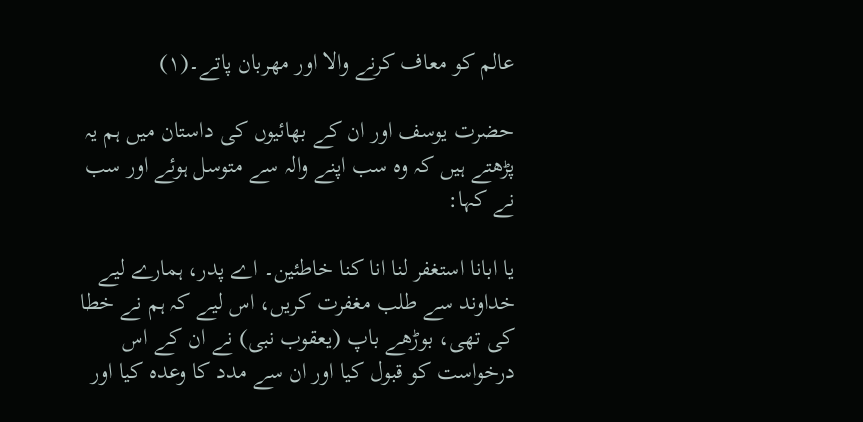عالم کو معاف کرنے والا اور مھربان پاتے۔(۱)

حضرت یوسف اور ان کے بھائیوں کی داستان میں ہم یہ پڑھتے ہیں کہ وہ سب اپنے والہ سے متوسل ہوئے اور سب نے کہا:

یا ابانا استغفر لنا انا کنا خاطئین۔ اے پدر، ہمارے لیے خداوند سے طلب مغفرت کریں، اس لیے کہ ہم نے خطا کی تھی، بوڑھے باپ (یعقوب نبی) نے ان کے اس درخواست کو قبول کیا اور ان سے مدد کا وعدہ کیا اور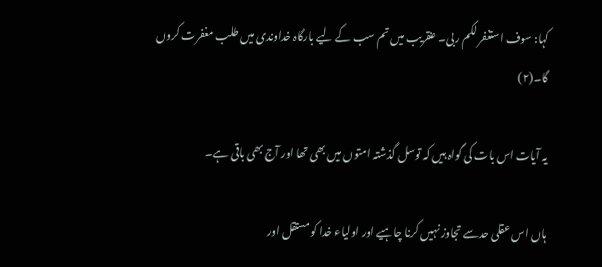کہا: سوف استغفر لکم ربی۔ عنقریب میں تم سب کے لیے بارگاہ خداوندی میں طلب مغفرت کروں گا۔(۲)

یہ آیات اس بات کی گواہ ہیں کہ توسل گذشتہ امتوں میں بھی تھا اور آج بھی باقی ہے۔

ہاں اس عقلی حدسے تجاوز نہیں کرنا چاہیے اور اولیاء خدا کو مستقل اور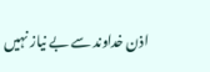اذن خداوند سے بے نیاز نہیں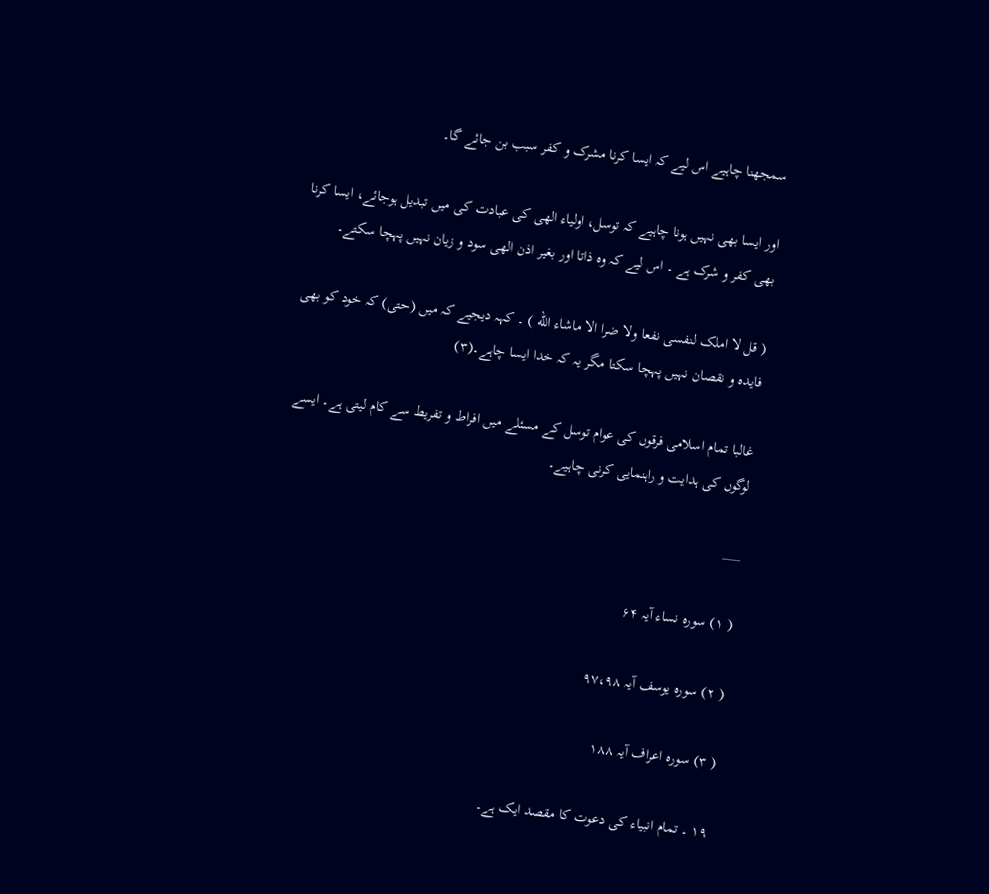سمجھنا چاہیے اس لیے کہ ایسا کرنا مشرک و کفر سبب بن جائے گا۔

اور ایسا بھی نہیں ہونا چاہیے کہ توسل، اولیاء الھی کی عبادت کی میں تبدیل ہوجائے، ایسا کرنا بھی کفر و شرک ہے ۔ اس لیے کہ وہ ذاتا اور بغیر اذن الھی سود و زیان نہیں پہچا سکتے۔

( قل لا املک لنفسی نفعا ولا ضرا الا ماشاء الله ) ۔ کہہ دیجیے کہ میں (حتی) کہ خود کو بھی فایدہ و نقصان نہیں پہچا سکتا مگر یہ کہ خدا ایسا چاہے۔(۳)

غالبا تمام اسلامی فرقوں کی عوام توسل کے مسئلے میں افراط و تفریط سے کام لیتی ہے۔ ایسے لوگوں کی ہدایت و راہنمایی کرنی چاہیے۔

___

( ۱) سورہ نساء آیہ ۶۴

( ۲) سورہ یوسف آیہ ۹۷،۹۸

( ۳) سورہ اعراف آیہ ۱۸۸

۱۹ ۔ تمام انبیاء کی دعوت کا مقصد ایک ہے۔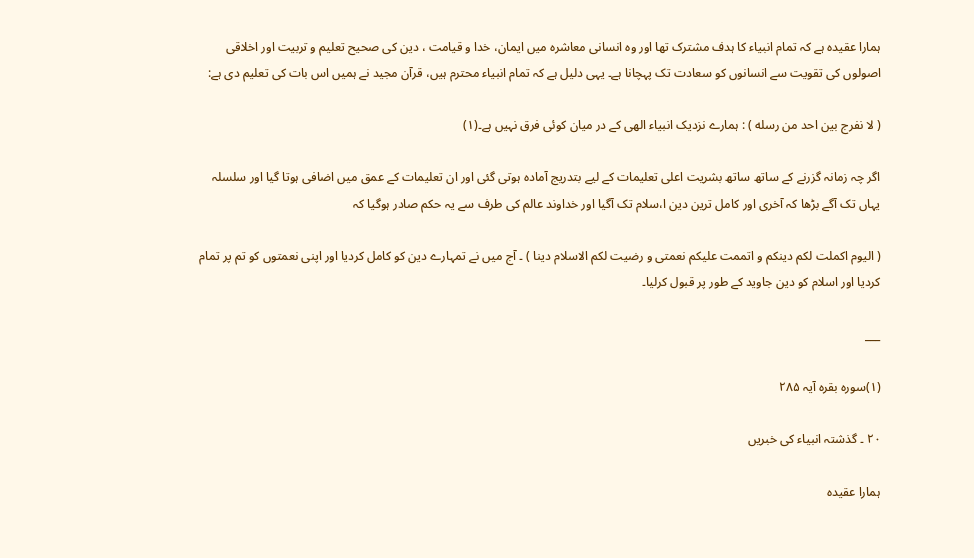ہمارا عقیدہ ہے کہ تمام انبیاء کا ہدف مشترک تھا اور وہ انسانی معاشرہ میں ایمان، خدا و قیامت ، دین کی صحیح تعلیم و تربیت اور اخلاقی اصولوں کی تقویت سے انسانوں کو سعادت تک پہچانا ہے۔ یہی دلیل ہے کہ تمام انبیاء محترم ہیں، قرآن مجید نے ہمیں اس بات کی تعلیم دی ہے:

( لا نفرج بین احد من رسله ) : ہمارے نزدیک انبیاء الھی کے در میان کوئی فرق نہیں ہے۔(۱)

اگر چہ زمانہ گزرنے کے ساتھ ساتھ بشریت اعلی تعلیمات کے لیے بتدریج آمادہ ہوتی گئی اور ان تعلیمات کے عمق میں اضافی ہوتا گیا اور سلسلہ یہاں تک آگے بڑھا کہ آخری اور کامل ترین دین ا،سلام تک آگیا اور خداوند عالم کی طرف سے یہ حکم صادر ہوگیا کہ

( الیوم اکملت لکم دینکم و اتممت علیکم نعمتی و رضیت لکم الاسلام دینا ) ۔ آج میں نے تمہارے دین کو کامل کردیا اور اپنی نعمتوں کو تم پر تمام کردیا اور اسلام کو دین جاوید کے طور پر قبول کرلیا۔

___

(۱)سورہ بقرہ آیہ ۲۸۵

۲۰ ۔ گذشتہ انبیاء کی خبریں

ہمارا عقیدہ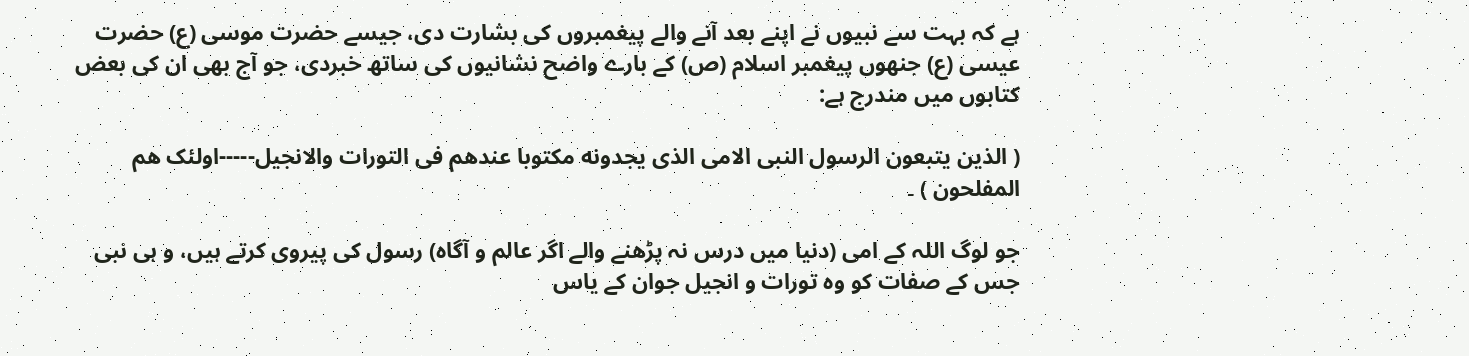ہے کہ بہت سے نبیوں نے اپنے بعد آنے والے پیغمبروں کی بشارت دی، جیسے حضرت موسی (ع) حضرت عیسی (ع) جنھوں پیغمبر اسلام (ص) کے بارے واضح نشانیوں کی ساتھ خبردی، جو آج بھی ان کی بعض کتابوں میں مندرج ہے:

( الذین یتبعون الرسول النبی الامی الذی یجدونه مکتوبا عندهم فی التورات والانجیل-----اولئک هم المفلحون ) ۔

جو لوگ اللہ کے امی (دنیا میں درس نہ پڑھنے والے اگر عالم و آگاہ) رسول کی پیروی کرتے ہیں، و ہی نبی جس کے صفات کو وہ تورات و انجیل جوان کے یاس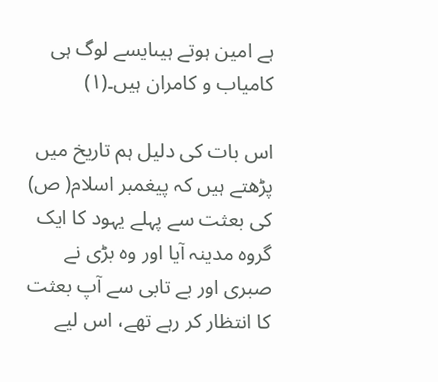ہے امین ہوتے ہیںایسے لوگ ہی کامیاب و کامران ہیں۔(۱)

اس بات کی دلیل ہم تاریخ میں پڑھتے ہیں کہ پیغمبر اسلام( ص) کی بعثت سے پہلے یہود کا ایک گروہ مدینہ آیا اور وہ بڑی نے صبری اور بے تابی سے آپ بعثت کا انتظار کر رہے تھے، اس لیے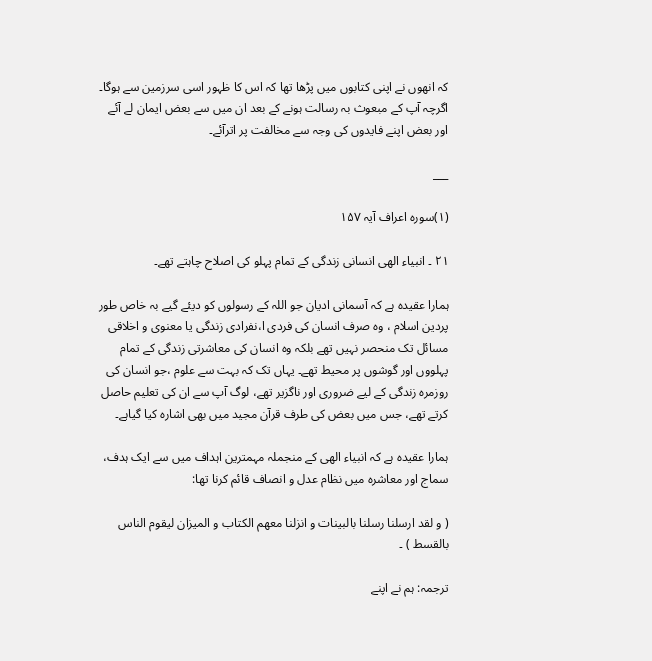کہ انھوں نے اپنی کتابوں میں پڑھا تھا کہ اس کا ظہور اسی سرزمین سے ہوگا۔ اگرچہ آپ کے مبعوث بہ رسالت ہونے کے بعد ان میں سے بعض ایمان لے آئے اور بعض اپنے فایدوں کی وجہ سے مخالفت پر اترآئے۔

___

(۱)سورہ اعراف آیہ ۱۵۷

۲۱ ۔ انبیاء الھی انسانی زندگی کے تمام پہلو کی اصلاح چاہتے تھے۔

ہمارا عقیدہ ہے کہ آسمانی ادیان جو اللہ کے رسولوں کو دیئے گیے بہ خاص طور پردین اسلام ، وہ صرف انسان کی فردی ا،نفرادی زندگی یا معنوی و اخلاقی مسائل تک منحصر نہیں تھے بلکہ وہ انسان کی معاشرتی زندگی کے تمام پہلووں اور گوشوں پر محیط تھے۔ یہاں تک کہ بہت سے علوم ،جو انسان کی روزمرہ زندگی کے لیے ضروری اور ناگزیر تھے، لوگ آپ سے ان کی تعلیم حاصل کرتے تھے، جس میں بعض کی طرف قرآن مجید میں بھی اشارہ کیا گیاہے۔

ہمارا عقیدہ ہے کہ انبیاء الھی کے منجملہ مہمترین اہداف میں سے ایک ہدف، سماج اور معاشرہ میں نظام عدل و انصاف قائم کرنا تھا:

( و لقد ارسلنا رسلنا بالبینات و انزلنا معهم الکتاب و المیزان لیقوم الناس بالقسط ) ۔

ترجمہ: ہم نے اپنے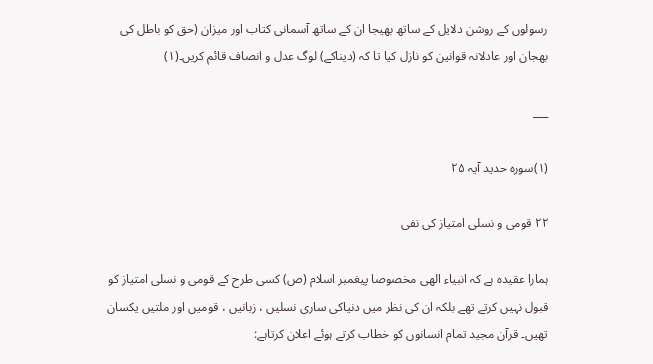رسولوں کے روشن دلایل کے ساتھ بھیجا ان کے ساتھ آسمانی کتاب اور میزان (حق کو باطل کی بھجان اور عادلانہ قوانین کو نازل کیا تا کہ (دیناکے) لوگ عدل و انصاف قائم کریں۔(۱)

___

(۱)سورہ حدید آیہ ۲۵

۲۲ قومی و نسلی امتیاز کی نفی

ہمارا عقیدہ ہے کہ انبیاء الھی مخصوصا پیغمبر اسلام (ص) کسی طرح کے قومی و نسلی امتیاز کو قبول نہیں کرتے تھے بلکہ ان کی نظر میں دنیاکی ساری نسلیں ، زبانیں ، قومیں اور ملتیں یکسان تھیں۔ قرآن مجید تمام انسانوں کو خطاب کرتے ہوئے اعلان کرتاہے: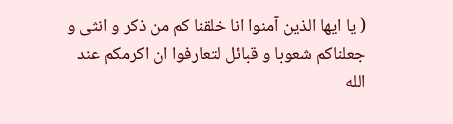( یا ایها الذین آمنوا انا خلقنا کم من ذکر و انثی و جعلناکم شعوبا و قبائل لتعارفوا ان اکرمکم عند الله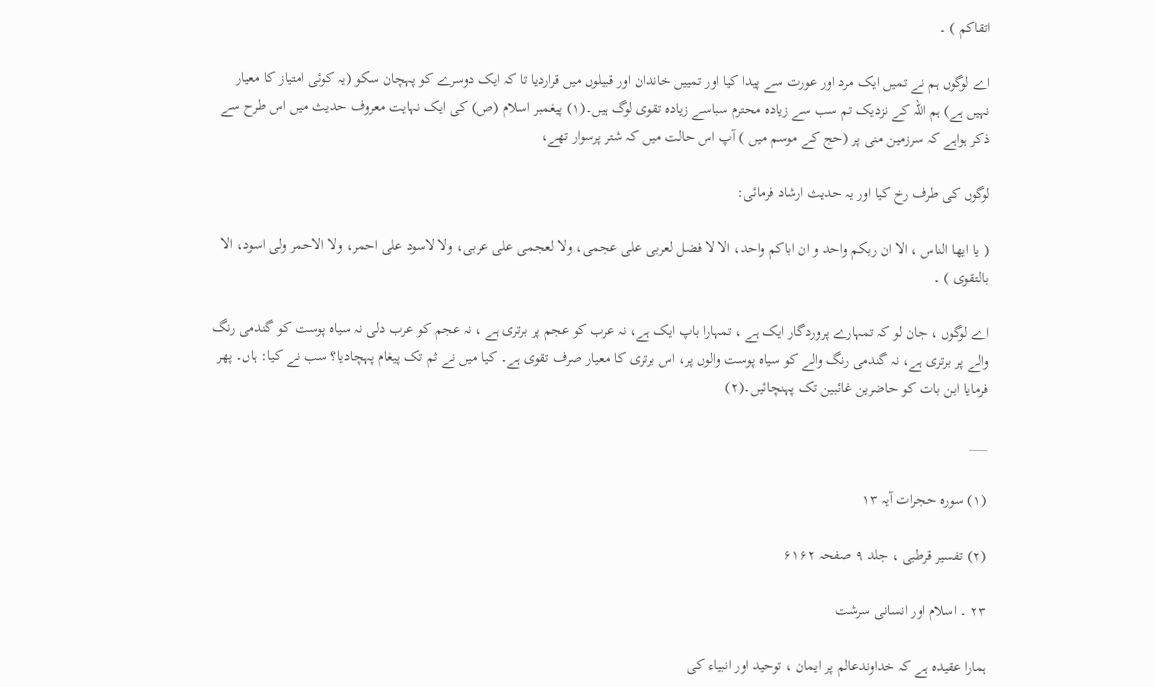اتقاکم ) ۔

اے لوگوں ہم نے تمیں ایک مرد اور عورت سے پیدا کیا اور تمییں خاندان اور قبیلوں میں قراردیا تا کہ ایک دوسرے کو پہچان سکو (یہ کوئی امتیاز کا معیار نہیں ہے) ہم اللہ کے نزدیک تم سب سے زیادہ محترم سباسے زیادہ تقوی لوگ ہیں۔(۱) پیغمبر اسلام (ص) کی ایک نہایت معروف حدیث میں اس طرح سے ذکر ہواہے کہ سرزمین منی پر (حج کے موسم میں ) آپ اس حالت میں کہ شتر پرسوار تھے،

لوگوں کی طرف رخ کیا اور یہ حدیث ارشاد فرمائی:

( یا ایها الناس ، الا ان ربکم واحد و ان اباکم واحد، الا لا فضل لعربی علی عجمی، ولا لعجمی علی عربی، ولا لاسود علی احمر، ولا الاحمر ولی اسود، الا بالتقوی ) ۔

اے لوگوں ، جان لو کہ تمہارے پروردگار ایک ہے ، تمہارا باپ ایک ہے، نہ عرب کو عجم پر برتری ہے ، نہ عجم کو عرب دلی نہ سیاہ پوست کو گندمی رنگ والے پر برتری ہے، نہ گندمی رنگ والے کو سیاہ پوست والوں پر، اس برتری کا معیار صرف تقوی ہے۔ کیا میں نے ثم تک پیغام پہچادیا؟ سب نے کیا: ہاں۔ پھر فرمایا ابن بات کو حاضرین غائبین تک پہنچائیں۔(۲)

___

(۱) سورہ حجرات آیہ ۱۳

(۲) تفسیر قرطبی ، جلد ۹ صفحہ ۶۱۶۲

۲۳ ۔ اسلام اور انسانی سرشت

ہمارا عقیدہ ہے کہ خداوندعالم پر ایمان ، توحید اور انبیاء کی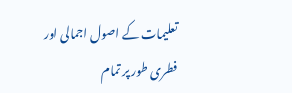تعلیمات کے اصول اجمالی اور فطری طور پر تمام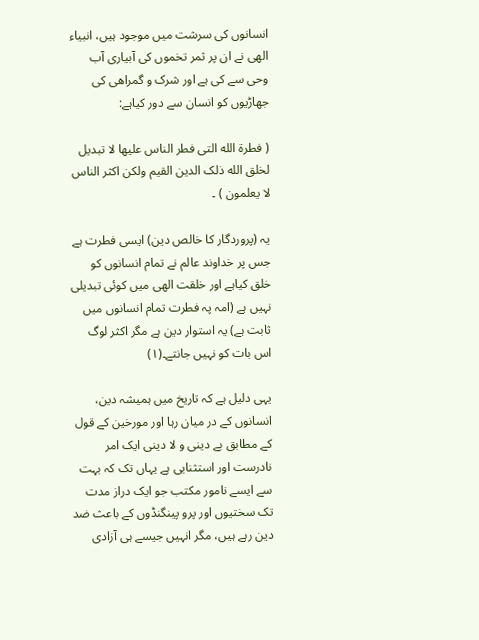انسانوں کی سرشت میں موجود ہیں، انبیاء الھی نے ان پر ثمر تخموں کی آبیاری آب وحی سے کی ہے اور شرک و گمراھی کی جھاڑیوں کو انسان سے دور کیاہے:

( فطرة الله التی فطر الناس علیها لا تبدیل لخلق الله ذلک الدین القیم ولکن اکثر الناس لا یعلمون ) ۔

یہ (پروردگار کا خالص دین) ایسی فطرت ہے جس پر خداوند عالم نے تمام انسانوں کو خلق کیاہے اور خلقت الھی میں کوئی تبدیلی نہیں ہے (امہ پہ فطرت تمام انسانوں میں ثابت ہے) یہ استوار دین ہے مگر اکثر لوگ اس بات کو نہیں جانتے۔(۱)

یہی دلیل ہے کہ تاریخ میں ہمیشہ دین، انسانوں کے در میان رہا اور مورخین کے قول کے مطابق بے دینی و لا دینی ایک امر نادرست اور استثنایی ہے یہاں تک کہ بہت سے ایسے نامور مکتب جو ایک دراز مدت تک سختیوں اور پرو پینگنڈوں کے باعث ضد دین رہے ہیں، مگر انہیں جیسے ہی آزادی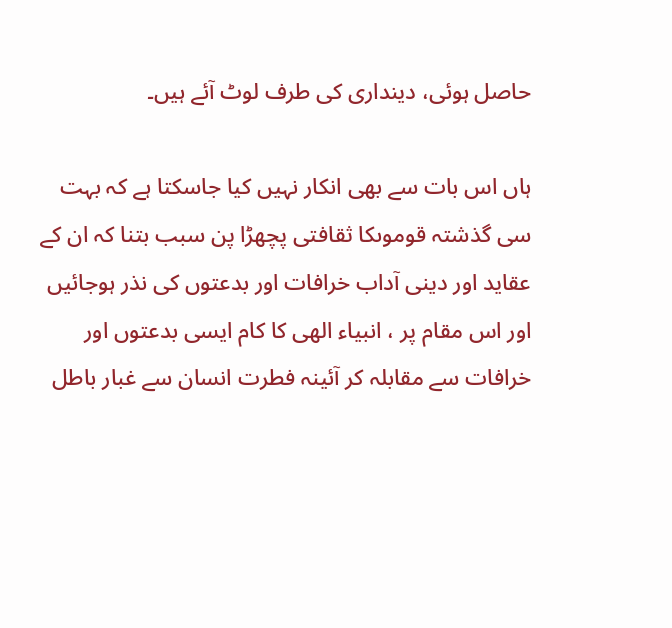حاصل ہوئی، دینداری کی طرف لوٹ آئے ہیں۔

ہاں اس بات سے بھی انکار نہیں کیا جاسکتا ہے کہ بہت سی گذشتہ قوموںکا ثقافتی پچھڑا پن سبب بتنا کہ ان کے عقاید اور دینی آداب خرافات اور بدعتوں کی نذر ہوجائیں اور اس مقام پر ، انبیاء الھی کا کام ایسی بدعتوں اور خرافات سے مقابلہ کر آئینہ فطرت انسان سے غبار باطل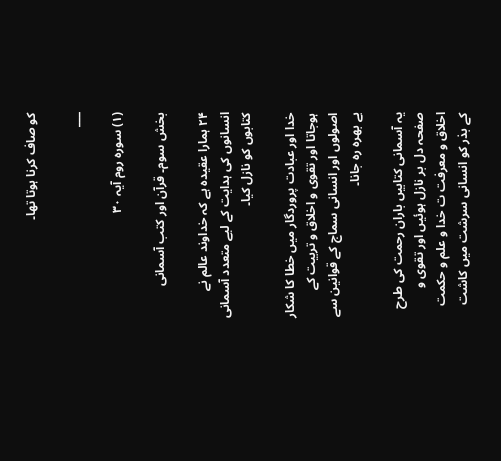کو صاف کرنا ہوتا تھا۔

___

(۱) سورہ روم آیہ ۳۰

بخش سوم۔ قرآن اور کتب آسمانی

۲۴ ہمارا عقیدہ ہے کہ خداوند عالم نے انسانوں کی ہدایت کے لیے متعدد آسمانی کتابوں کو نازل کیا۔

خدا اور عبادت پروردگار میں خطا کا شکار ہوجاتا اور تقوی و اخلاق و تربیت کے اصولوں اور انسانی سماج کے قوانین سے بے بھرہ رہ جانا۔

یہ آسمانی کتابیں باران رحمت کی طرح صفحہ دل بر نازل ہوئیں اور تقوی و اخلاق و معرفت ت خدا و علم و حکمت کے بذر کو انسانی سرشت میں کاشت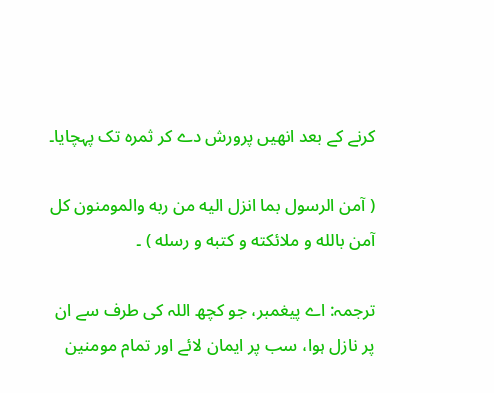کرنے کے بعد انھیں پرورش دے کر ثمرہ تک پہچایا۔

( آمن الرسول بما انزل الیه من ربه والمومنون کل آمن بالله و ملائکته و کتبه و رسله ) ۔

ترجمہ: اے پیغمبر، جو کچھ اللہ کی طرف سے ان پر نازل ہوا، سب پر ایمان لائے اور تمام مومنین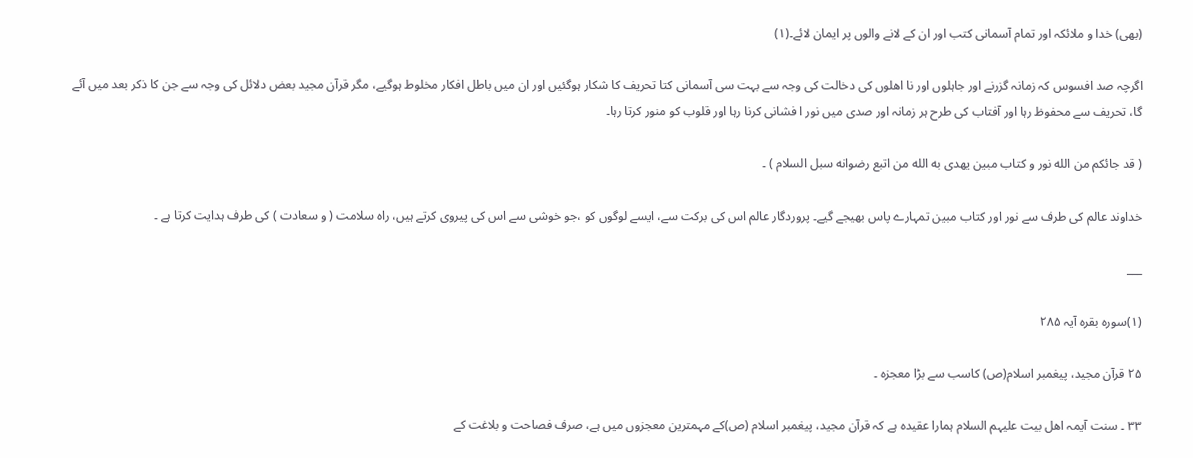(بھی) خدا و ملائکہ اور تمام آسمانی کتب اور ان کے لانے والوں پر ایمان لائے۔(۱)

اگرچہ صد افسوس کہ زمانہ گزرنے اور جاہلوں اور نا اھلوں کی دخالت کی وجہ سے بہت سی آسمانی کتا تحریف کا شکار ہوگئیں اور ان میں باطل افکار مخلوط ہوگیے، مگر قرآن مجید بعض دلائل کی وجہ سے جن کا ذکر بعد میں آئے گا، تحریف سے محفوظ رہا اور آفتاب کی طرح ہر زمانہ اور صدی میں نور ا فشانی کرنا رہا اور قلوب کو منور کرتا رہا۔

( قد جائکم من الله نور و کتاب مبین یهدی به الله من اتبع رضوانه سبل السلام ) ۔

خداوند عالم کی طرف سے نور اور کتاب مبین تمہارے پاس بھیجے گیے۔ پروردگار عالم اس کی برکت سے، ایسے لوگوں کو ،جو خوشی سے اس کی پیروی کرتے ہیں، راہ سلامت ( و سعادت ) کی طرف ہدایت کرتا ہے ۔

___

(۱)سورہ بقرہ آیہ ۲۸۵

۲۵ قرآن مجید، پیغمبر اسلام(ص) کاسب سے بڑا معجزہ ۔

۳۳ ۔ سنت آیمہ اھل بیت علیہم السلام ہمارا عقیدہ ہے کہ قرآن مجید، پیغمبر اسلام (ص)کے مہمترین معجزوں میں ہے، صرف فصاحت و بلاغت کے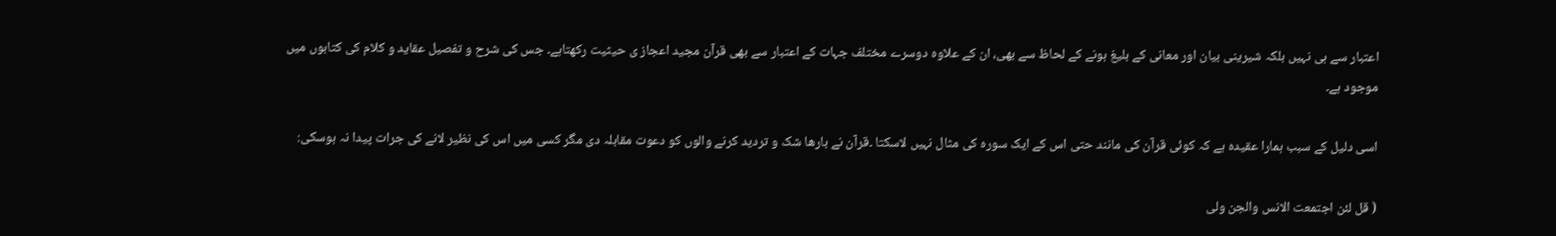اعتبار سے ہی نہیں بلکہ شیرینی بیان اور معانی کے بلیغ ہونے کے لحاظ سے بھی، ان کے علاوہ دوسرے مختلف جہات کے اعتبار سے بھی قرآن مجید اعجاز ی حیثیت رکھتاہے۔ جس کی شرح و تفصیل عقاید و کلام کی کتابوں میں موجود ہے۔

اسی دلیل کے سبب ہمارا عقیدہ ہے کہ کوئی قرآن کی مانند حتی اس کے ایک سورہ کی مثال نہیں لاسکتا ۔قرآن نے بارھا شک و تردید کرنے والوں کو دعوت مقابلہ دی مگر کسی میں اس کی نظیر لانے کی جرات پیدا نہ ہوسکی:

( قل لئن اجتمعت الانس والجن ولی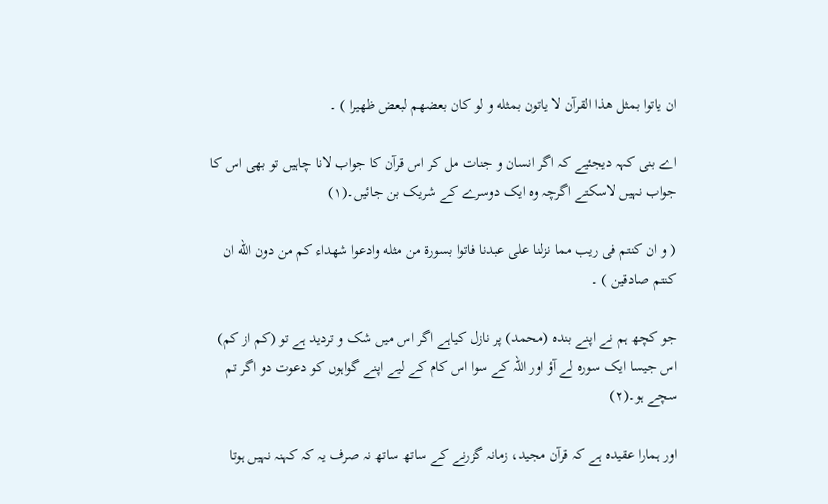ان یاتوا بمثل هذا القرآن لا یاتون بمثله و لو کان بعضهم لبعض ظهیرا ) ۔

اے بنی کہہ دیجئیے کہ اگر انسان و جنات مل کر اس قرآن کا جواب لانا چاہیں تو بھی اس کا جواب نہیں لاسکتے اگرچہ وہ ایک دوسرے کے شریک بن جائیں۔(۱)

( و ان کنتم فی ریب مما نزلنا علی عبدنا فاتوا بسورة من مثله وادعوا شهداء کم من دون الله ان کنتم صادقین ) ۔

جو کچھ ہم نے اپنے بندہ (محمد) پر نازل کیاہے اگر اس میں شک و تردید ہے تو (کم از کم) اس جیسا ایک سورہ لے آؤ اور اللہ کے سوا اس کام کے لیے اپنے گواہوں کو دعوت دو اگر تم سچے ہو۔(۲)

اور ہمارا عقیدہ ہے کہ قرآن مجید، زمانہ گزرنے کے ساتھ ساتھ نہ صرف یہ کہ کہنہ نہیں ہوتا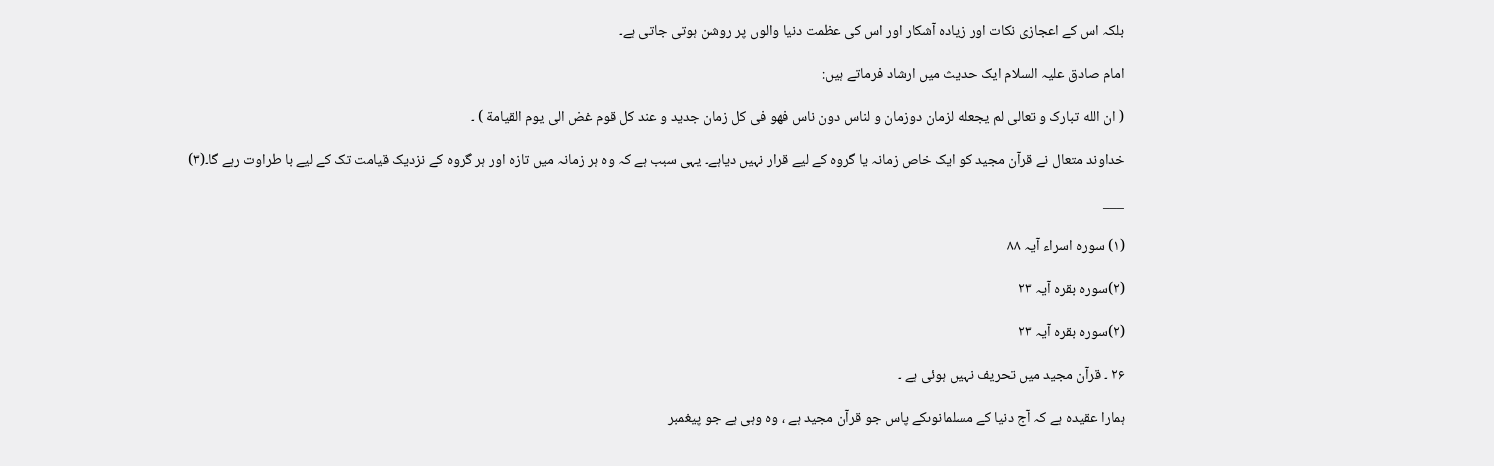بلکہ اس کے اعجازی نکات اور زیادہ آشکار اور اس کی عظمت دنیا والوں پر روشن ہوتی جاتی ہے۔

امام صادق علیہ السلام ایک حدیث میں ارشاد فرماتے ہیں:

( ان الله تبارک و تعالی لم یجعله لزمان دوزمان و لناس دون ناس فهو فی کل زمان جدید و عند کل قوم غض الی یوم القیامة ) ۔

خداوند متعال نے قرآن مجید کو ایک خاص زمانہ یا گروہ کے لیے قرار نہیں دیاہے۔ یہی سبب ہے کہ وہ ہر زمانہ میں تازہ اور ہر گروہ کے نزدیک قیامت تک کے لیے با طراوت رہے گا۔(۳)

___

(۱) سورہ اسراء آیہ ۸۸

(۲)سورہ بقرہ آیہ ۲۳

(۲)سورہ بقرہ آیہ ۲۳

۲۶ ۔ قرآن مجید میں تحریف نہیں ہوئی ہے ۔

ہمارا عقیدہ ہے کہ آج دنیا کے مسلمانوںکے پاس جو قرآن مجید ہے ، وہ وہی ہے جو پیغمبر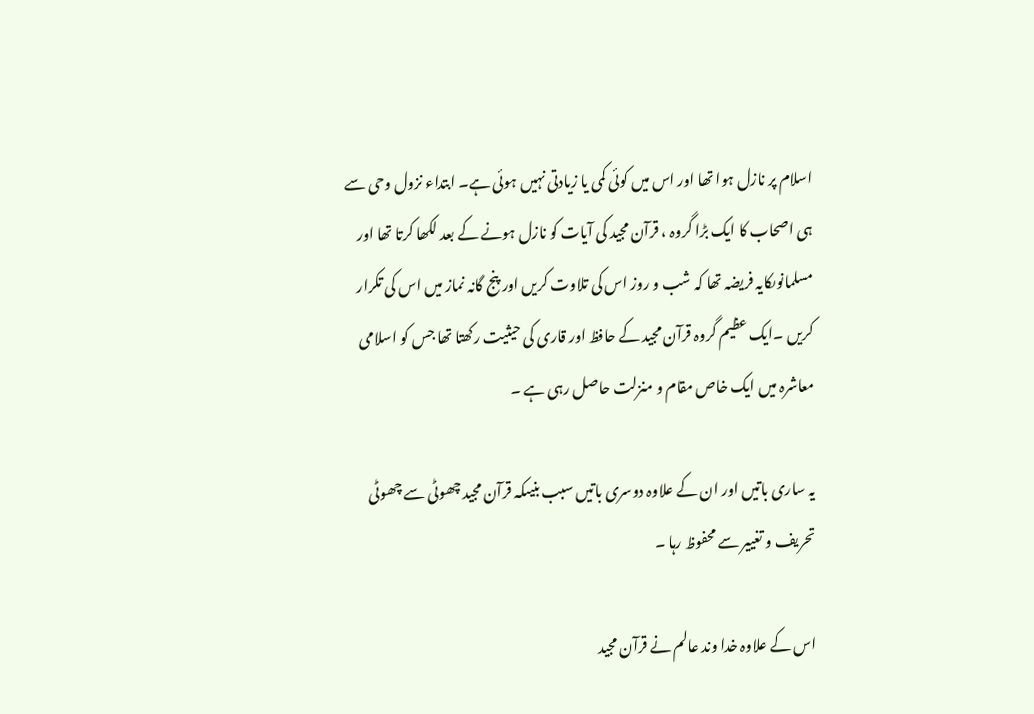اسلام پر نازل ہوا تھا اور اس میں کوئی کمی یا زیادتی نہیں ہوئی ہے۔ ابتداء نزول وحی سے ہی اصحاب کا ایک بڑا گروہ ، قرآن مجید کی آیات کو نازل ہونے کے بعد لکھا کرتا تھا اور مسلمانوںکایہ فریضہ تھا کہ شب و روز اس کی تلاوت کریں اور پنج گانہ نماز میں اس کی تکرار کریں ۔ایک عظیم گروہ قرآن مجید کے حافظ اور قاری کی حیثیت رکھتا تھا جس کو اسلامی معاشرہ میں ایک خاص مقام و منزلت حاصل رہی ہے ۔

یہ ساری باتیں اور ان کے علاوہ دوسری باتیں سبب بنیںکہ قرآن مجید چھوٹی سے چھوٹی تحریف و تغییر سے محفوظ رہا ۔

اس کے علاوہ خدا وند عالم نے قرآن مجید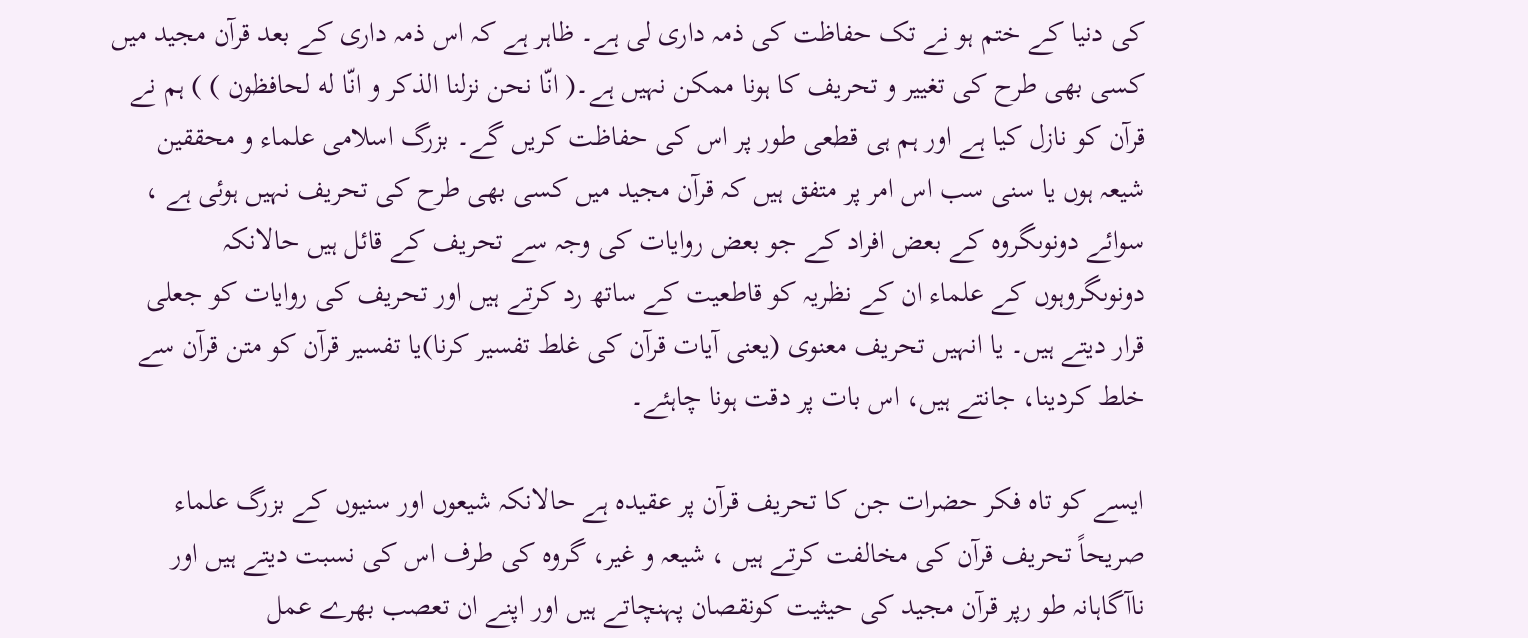کی دنیا کے ختم ہو نے تک حفاظت کی ذمہ داری لی ہے۔ ظاہر ہے کہ اس ذمہ داری کے بعد قرآن مجید میں کسی بھی طرح کی تغییر و تحریف کا ہونا ممکن نہیں ہے۔( انّا نحن نزلنا الذکر و انّا له لحافظون ) ) ہم نے قرآن کو نازل کیا ہے اور ہم ہی قطعی طور پر اس کی حفاظت کریں گے۔ بزرگ اسلامی علماء و محققین شیعہ ہوں یا سنی سب اس امر پر متفق ہیں کہ قرآن مجید میں کسی بھی طرح کی تحریف نہیں ہوئی ہے ، سوائے دونوںگروہ کے بعض افراد کے جو بعض روایات کی وجہ سے تحریف کے قائل ہیں حالانکہ دونوںگروہوں کے علماء ان کے نظریہ کو قاطعیت کے ساتھ رد کرتے ہیں اور تحریف کی روایات کو جعلی قرار دیتے ہیں۔ یا انہیں تحریف معنوی (یعنی آیات قرآن کی غلط تفسیر کرنا)یا تفسیر قرآن کو متن قرآن سے خلط کردینا، جانتے ہیں، اس بات پر دقت ہونا چاہئے۔

ایسے کو تاہ فکر حضرات جن کا تحریف قرآن پر عقیدہ ہے حالانکہ شیعوں اور سنیوں کے بزرگ علماء صریحاً تحریف قرآن کی مخالفت کرتے ہیں ، شیعہ و غیر، گروہ کی طرف اس کی نسبت دیتے ہیں اور ناآگاہانہ طو رپر قرآن مجید کی حیثیت کونقصان پہنچاتے ہیں اور اپنے ان تعصب بھرے عمل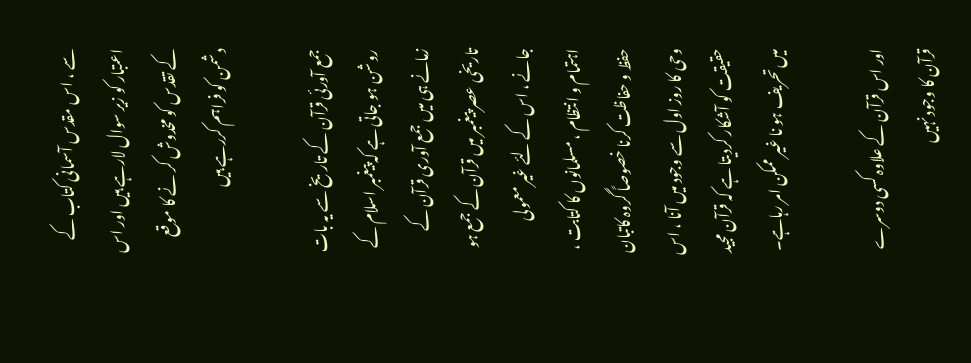سے ، اس مقدس آسمانی کتاب کے اعتبار کو زیر سوال لارہے ہیں اور اس کے تقدس کو مخدوش کر نے کا موقع دشمن کو فراہم کررہے ہیں

جمع آورئی قرآن کے تاریخ سے یہ بات روشن ہو جاتی ہے کہ پیغمبر اسلام کے زمانے ہی میں جمع آوری قرآن کے تاریخی عصر پیغمبر میں قرآن کے جمع ہو جانے ، اس کے لئے غیر معمولی اہتمام و انتظام ، مسلمانوں کا کتابت ، حفظ و حفاظت کرنا خصوصاً گروہ کاتبان وحی کا روز اول سے وجود میں آنا ، اس حقیقت کو آشکار کردیتا ہے کہ قرآن مجید میں تحریف ہو نا غیر ممکن امر رہاہے۔

اور اس قرآن کے علاوہ کسی دوسرے قرآن کا وجود نہیں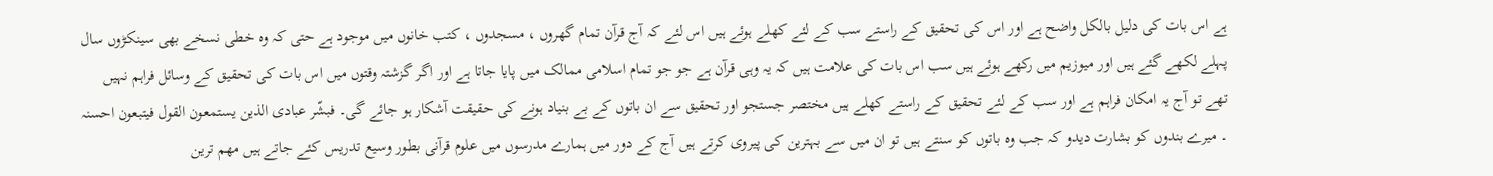ہے اس بات کی دلیل بالکل واضح ہے اور اس کی تحقیق کے راستے سب کے لئے کھلے ہوئے ہیں اس لئے کہ آج قرآن تمام گھروں ، مسجدوں ، کتب خانوں میں موجود ہے حتی کہ وہ خطی نسخے بھی سینکڑوں سال پہلے لکھے گئے ہیں اور میوزیم میں رکھے ہوئے ہیں سب اس بات کی علامت ہیں کہ یہ وہی قرآن ہے جو جو تمام اسلامی ممالک میں پایا جاتا ہے اور اگر گزشتہ وقتوں میں اس بات کی تحقیق کے وسائل فراہم نہیں تھے تو آج یہ امکان فراہم ہے اور سب کے لئے تحقیق کے راستے کھلے ہیں مختصر جستجو اور تحقیق سے ان باتوں کے بے بنیاد ہونے کی حقیقت آشکار ہو جائے گی۔ فبشّر عبادی الذین یستمعون القول فیتبعون احسنہ ۔ میرے بندوں کو بشارت دیدو کہ جب وہ باتوں کو سنتے ہیں تو ان میں سے بہترین کی پیروی کرتے ہیں آج کے دور میں ہمارے مدرسوں میں علوم قرآنی بطور وسیع تدریس کئے جاتے ہیں مھم ترین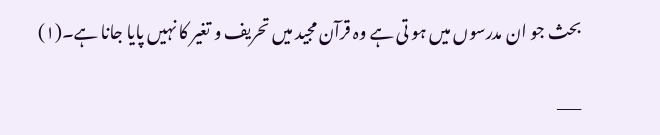بحث جو ان مدرسوں میں ہو تی ہے وہ قرآن مجید میں تحریف و تغیر کا نہیں پایا جانا ہے۔(۱)

___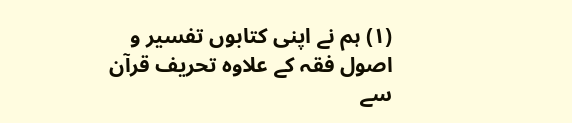(۱) ہم نے اپنی کتابوں تفسیر و اصول فقہ کے علاوہ تحریف قرآن سے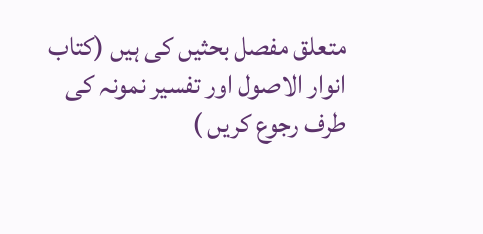متعلق مفصل بحثیں کی ہیں (کتاب انوار الاصول اور تفسیر نمونہ کی طرف رجوع کریں )